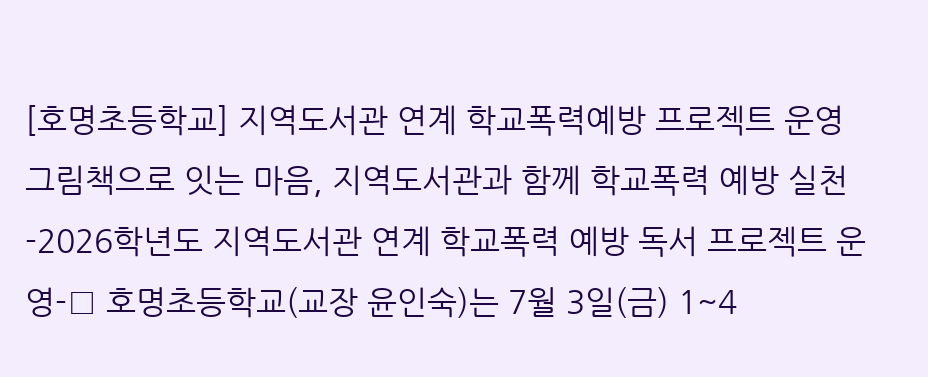[호명초등학교] 지역도서관 연계 학교폭력예방 프로젝트 운영
그림책으로 잇는 마음, 지역도서관과 함께 학교폭력 예방 실천-2026학년도 지역도서관 연계 학교폭력 예방 독서 프로젝트 운영-□ 호명초등학교(교장 윤인숙)는 7월 3일(금) 1~4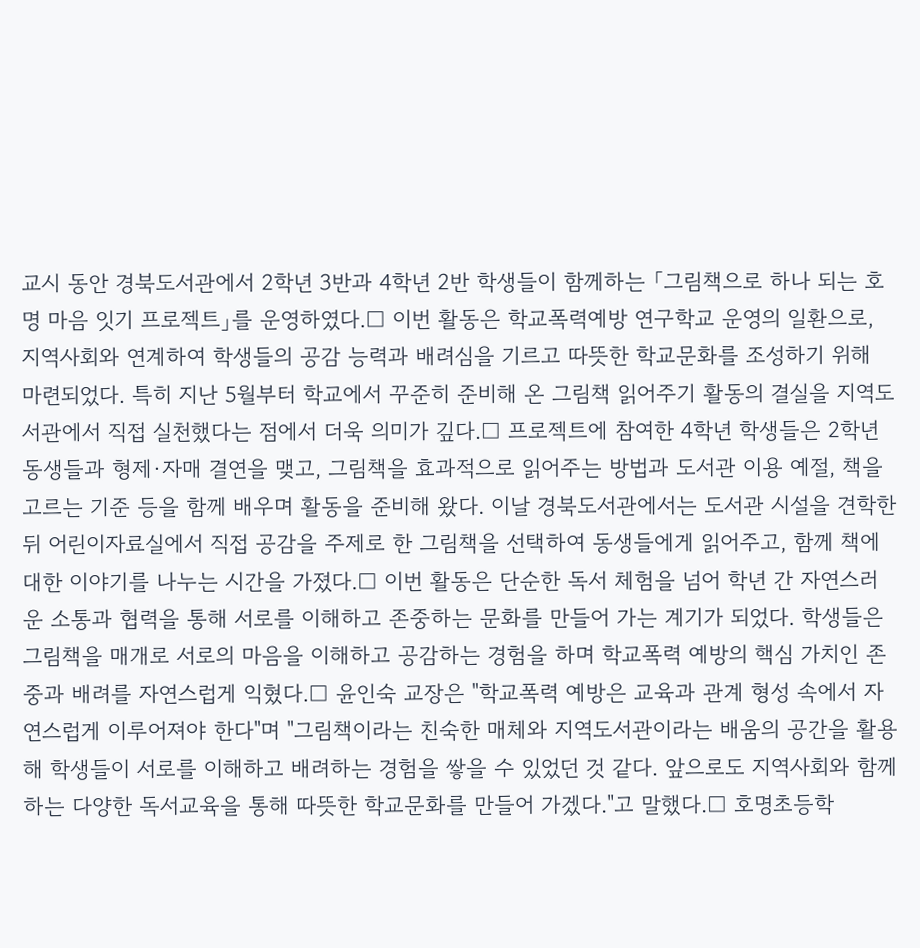교시 동안 경북도서관에서 2학년 3반과 4학년 2반 학생들이 함께하는 「그림책으로 하나 되는 호명 마음 잇기 프로젝트」를 운영하였다.□ 이번 활동은 학교폭력예방 연구학교 운영의 일환으로, 지역사회와 연계하여 학생들의 공감 능력과 배려심을 기르고 따뜻한 학교문화를 조성하기 위해 마련되었다. 특히 지난 5월부터 학교에서 꾸준히 준비해 온 그림책 읽어주기 활동의 결실을 지역도서관에서 직접 실천했다는 점에서 더욱 의미가 깊다.□ 프로젝트에 참여한 4학년 학생들은 2학년 동생들과 형제·자매 결연을 맺고, 그림책을 효과적으로 읽어주는 방법과 도서관 이용 예절, 책을 고르는 기준 등을 함께 배우며 활동을 준비해 왔다. 이날 경북도서관에서는 도서관 시설을 견학한 뒤 어린이자료실에서 직접 공감을 주제로 한 그림책을 선택하여 동생들에게 읽어주고, 함께 책에 대한 이야기를 나누는 시간을 가졌다.□ 이번 활동은 단순한 독서 체험을 넘어 학년 간 자연스러운 소통과 협력을 통해 서로를 이해하고 존중하는 문화를 만들어 가는 계기가 되었다. 학생들은 그림책을 매개로 서로의 마음을 이해하고 공감하는 경험을 하며 학교폭력 예방의 핵심 가치인 존중과 배려를 자연스럽게 익혔다.□ 윤인숙 교장은 "학교폭력 예방은 교육과 관계 형성 속에서 자연스럽게 이루어져야 한다"며 "그림책이라는 친숙한 매체와 지역도서관이라는 배움의 공간을 활용해 학생들이 서로를 이해하고 배려하는 경험을 쌓을 수 있었던 것 같다. 앞으로도 지역사회와 함께하는 다양한 독서교육을 통해 따뜻한 학교문화를 만들어 가겠다."고 말했다.□ 호명초등학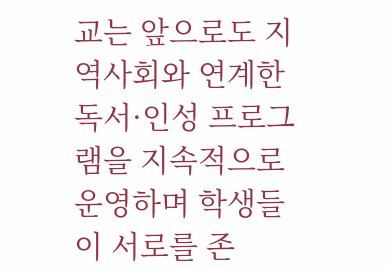교는 앞으로도 지역사회와 연계한 독서·인성 프로그램을 지속적으로 운영하며 학생들이 서로를 존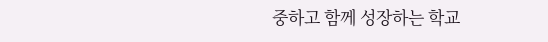중하고 함께 성장하는 학교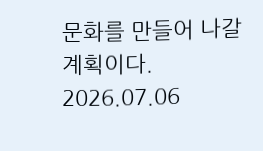문화를 만들어 나갈 계획이다.
2026.07.06